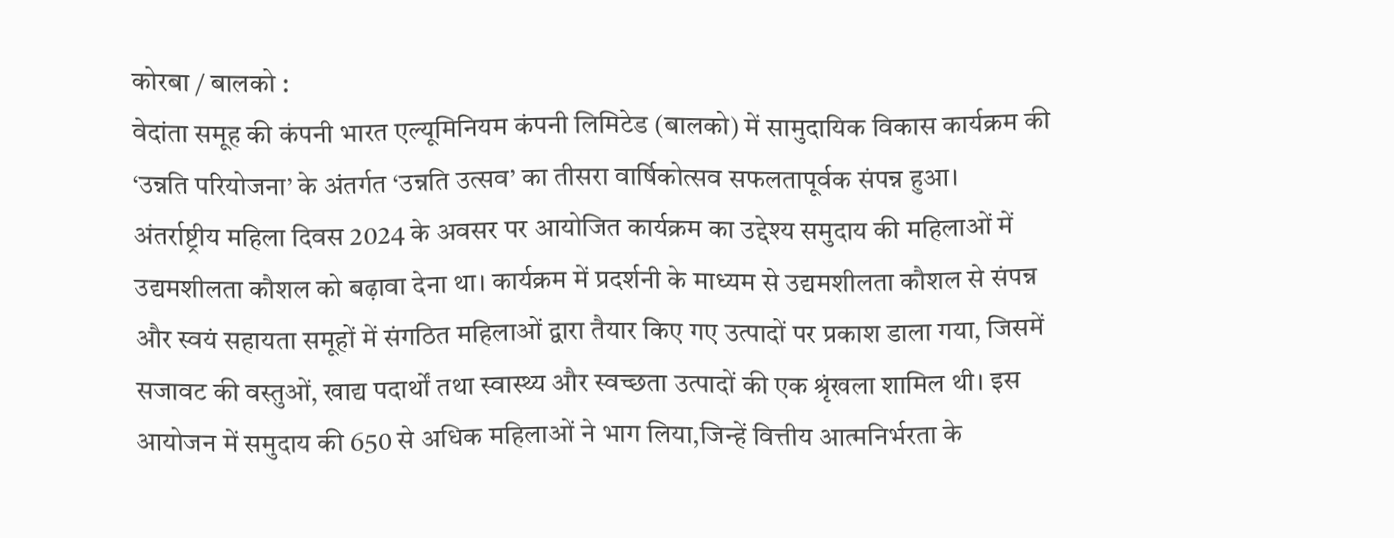कोरबा / बालको :
वेदांता समूह की कंपनी भारत एल्यूमिनियम कंपनी लिमिटेड (बालको) में सामुदायिक विकास कार्यक्रम की ‘उन्नति परियोजना’ के अंतर्गत ‘उन्नति उत्सव’ का तीसरा वार्षिकोत्सव सफलतापूर्वक संपन्न हुआ। अंतर्राष्ट्रीय महिला दिवस 2024 के अवसर पर आयोजित कार्यक्रम का उद्देश्य समुदाय की महिलाओं में उद्यमशीलता कौशल को बढ़ावा देना था। कार्यक्रम में प्रदर्शनी के माध्यम से उद्यमशीलता कौशल से संपन्न और स्वयं सहायता समूहों में संगठित महिलाओं द्वारा तैयार किए गए उत्पादों पर प्रकाश डाला गया, जिसमें सजावट की वस्तुओं, खाद्य पदार्थों तथा स्वास्थ्य और स्वच्छता उत्पादों की एक श्रृंखला शामिल थी। इस आयोजन में समुदाय की 650 से अधिक महिलाओं ने भाग लिया,जिन्हें वित्तीय आत्मनिर्भरता के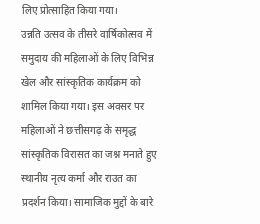लिए प्रोत्साहित किया गया।
उन्नति उत्सव के तीसरे वार्षिकोत्सव में समुदाय की महिलाओं के लिए विभिन्न खेल और सांस्कृतिक कार्यक्रम को शामिल किया गया। इस अवसर पर महिलाओं ने छत्तीसगढ़ के समृद्ध सांस्कृतिक विरासत का जश्न मनाते हुए स्थानीय नृत्य कर्मा और राउत का प्रदर्शन किया। सामाजिक मुद्दों के बारे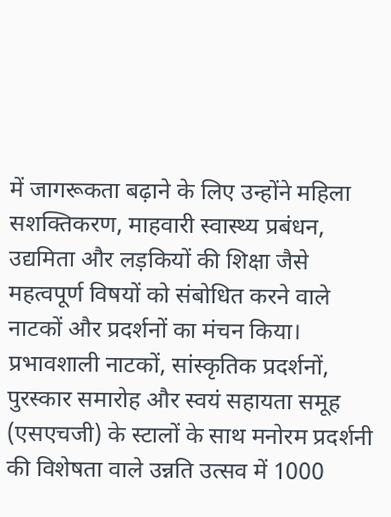में जागरूकता बढ़ाने के लिए उन्होंने महिला सशक्तिकरण, माहवारी स्वास्थ्य प्रबंधन, उद्यमिता और लड़कियों की शिक्षा जैसे महत्वपूर्ण विषयों को संबोधित करने वाले नाटकों और प्रदर्शनों का मंचन किया।
प्रभावशाली नाटकों, सांस्कृतिक प्रदर्शनों, पुरस्कार समारोह और स्वयं सहायता समूह (एसएचजी) के स्टालों के साथ मनोरम प्रदर्शनी की विशेषता वाले उन्नति उत्सव में 1000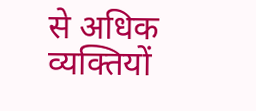से अधिक व्यक्तियों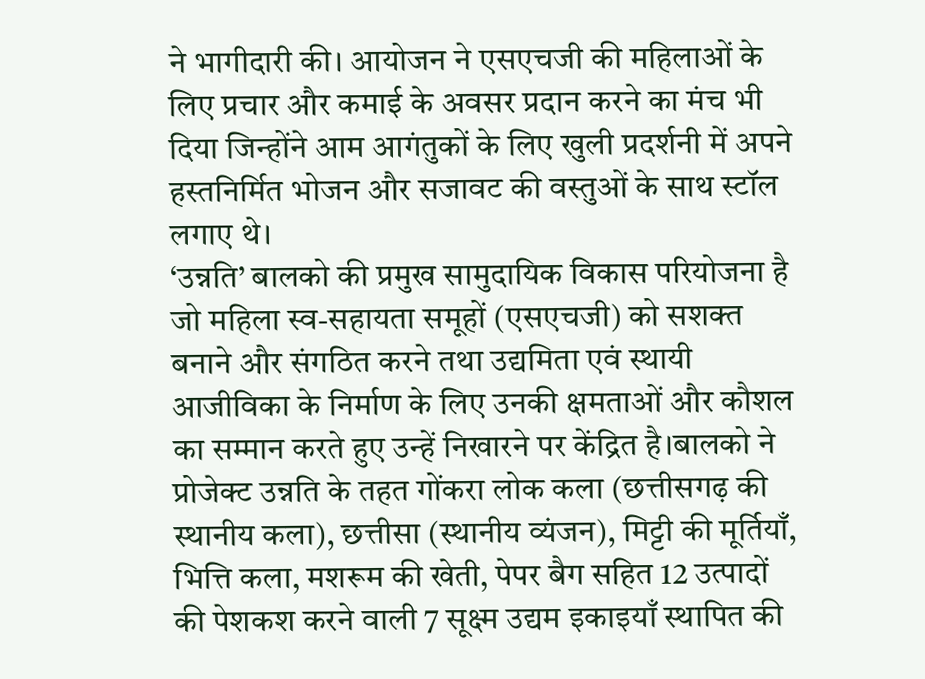ने भागीदारी की। आयोजन ने एसएचजी की महिलाओं के लिए प्रचार और कमाई के अवसर प्रदान करने का मंच भी दिया जिन्होंने आम आगंतुकों के लिए खुली प्रदर्शनी में अपने हस्तनिर्मित भोजन और सजावट की वस्तुओं के साथ स्टॉल लगाए थे।
‘उन्नति’ बालको की प्रमुख सामुदायिक विकास परियोजना है जो महिला स्व-सहायता समूहों (एसएचजी) को सशक्त बनाने और संगठित करने तथा उद्यमिता एवं स्थायी आजीविका के निर्माण के लिए उनकी क्षमताओं और कौशल का सम्मान करते हुए उन्हें निखारने पर केंद्रित है।बालको ने प्रोजेक्ट उन्नति के तहत गोंकरा लोक कला (छत्तीसगढ़ की स्थानीय कला), छत्तीसा (स्थानीय व्यंजन), मिट्टी की मूर्तियाँ, भित्ति कला, मशरूम की खेती, पेपर बैग सहित 12 उत्पादों की पेशकश करने वाली 7 सूक्ष्म उद्यम इकाइयाँ स्थापित की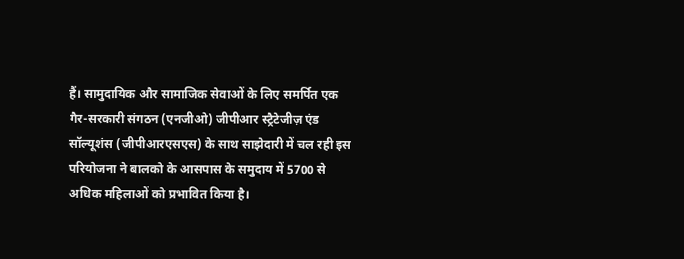हैं। सामुदायिक और सामाजिक सेवाओं के लिए समर्पित एक गैर-सरकारी संगठन (एनजीओ) जीपीआर स्ट्रैटेजीज़ एंड सॉल्यूशंस (जीपीआरएसएस) के साथ साझेदारी में चल रही इस परियोजना ने बालको के आसपास के समुदाय में 5700 से अधिक महिलाओं को प्रभावित किया है।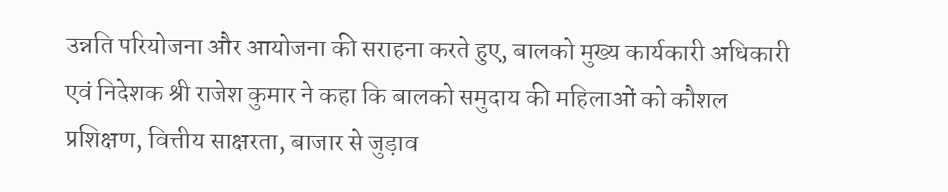उन्नति परियोजना और आयोजना की सराहना करते हुए, बालको मुख्य कार्यकारी अधिकारी एवं निदेशक श्री राजेश कुमार ने कहा कि बालको समुदाय की महिलाओं को कौशल प्रशिक्षण, वित्तीय साक्षरता, बाजार से जुड़ाव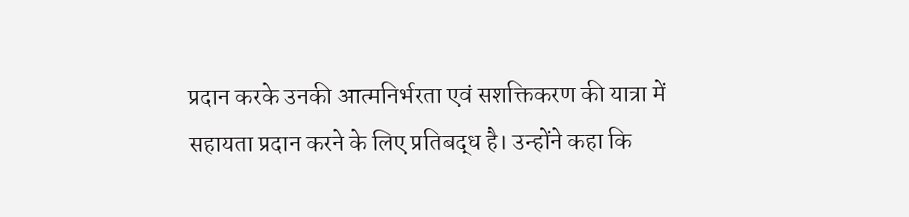प्रदान करके उनकी आत्मनिर्भरता एवं सशक्तिकरण की यात्रा में सहायता प्रदान करने के लिए प्रतिबद्ध है। उन्होंने कहा कि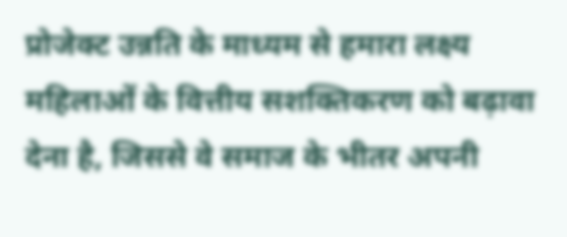प्रोजेक्ट उन्नति के माध्यम से हमारा लक्ष्य महिलाओं के वित्तीय सशक्तिकरण को बढ़ावा देना है, जिससे वे समाज के भीतर अपनी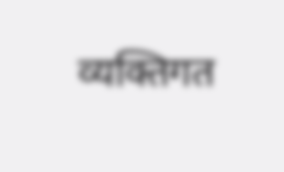व्यक्तिगत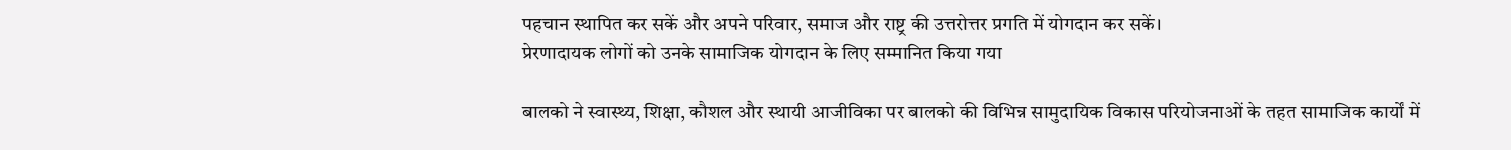पहचान स्थापित कर सकें और अपने परिवार, समाज और राष्ट्र की उत्तरोत्तर प्रगति में योगदान कर सकें।
प्रेरणादायक लोगों को उनके सामाजिक योगदान के लिए सम्मानित किया गया

बालको ने स्वास्थ्य, शिक्षा, कौशल और स्थायी आजीविका पर बालको की विभिन्न सामुदायिक विकास परियोजनाओं के तहत सामाजिक कार्यों में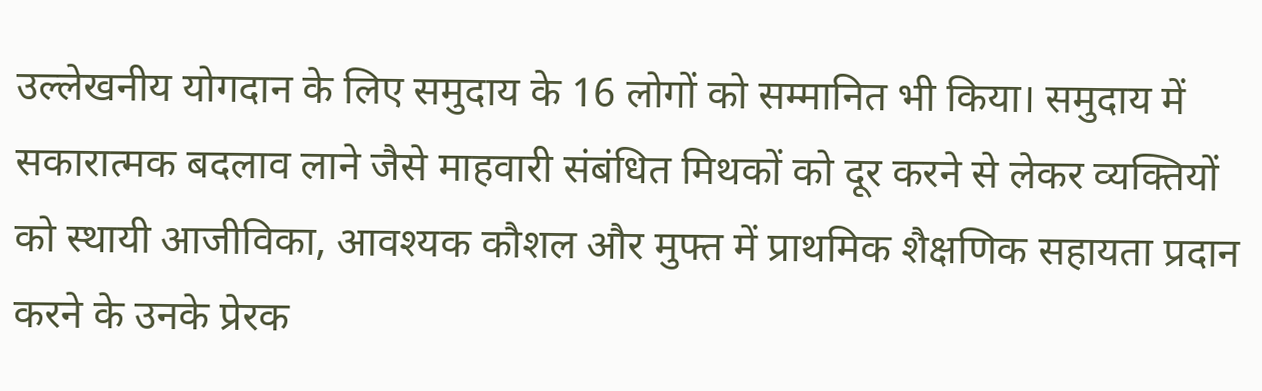उल्लेखनीय योगदान के लिए समुदाय के 16 लोगों को सम्मानित भी किया। समुदाय में सकारात्मक बदलाव लाने जैसे माहवारी संबंधित मिथकों को दूर करने से लेकर व्यक्तियों को स्थायी आजीविका, आवश्यक कौशल और मुफ्त में प्राथमिक शैक्षणिक सहायता प्रदान करने के उनके प्रेरक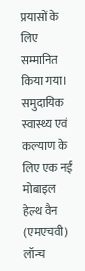प्रयासों के लिए सम्मानित किया गया।
समुदायिक स्वास्थ्य एवं कल्याण के लिए एक नई मोबाइल हेल्थ वैन (एमएचवी) लॉन्च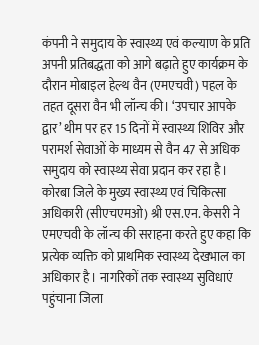कंपनी ने समुदाय के स्वास्थ्य एवं कल्याण के प्रति अपनी प्रतिबद्धता को आगे बढ़ाते हुए कार्यक्रम के दौरान मोबाइल हेल्थ वैन (एमएचवी) पहल के तहत दूसरा वैन भी लॉन्च की। ‘उपचार आपके द्वार’ थीम पर हर 15 दिनों में स्वास्थ्य शिविर और परामर्श सेवाओं के माध्यम से वैन 47 से अधिक समुदाय को स्वास्थ्य सेवा प्रदान कर रहा है।
कोरबा जिले के मुख्य स्वास्थ्य एवं चिकित्सा अधिकारी (सीएचएमओ) श्री एस.एन. केसरी ने एमएचवी के लॉन्च की सराहना करते हुए कहा कि प्रत्येक व्यक्ति को प्राथमिक स्वास्थ्य देखभाल का अधिकार है। नागरिकों तक स्वास्थ्य सुविधाएं पहुंचाना जिला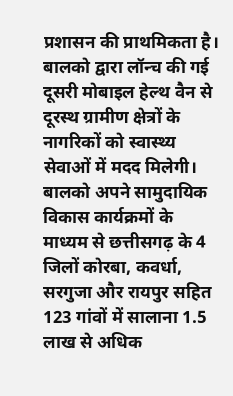प्रशासन की प्राथमिकता है। बालको द्वारा लॉन्च की गई दूसरी मोबाइल हेल्थ वैन से दूरस्थ ग्रामीण क्षेत्रों के नागरिकों को स्वास्थ्य सेवाओं में मदद मिलेगी।
बालको अपने सामुदायिक विकास कार्यक्रमों के माध्यम से छत्तीसगढ़ के 4 जिलों कोरबा, कवर्धा, सरगुजा और रायपुर सहित 123 गांवों में सालाना 1.5 लाख से अधिक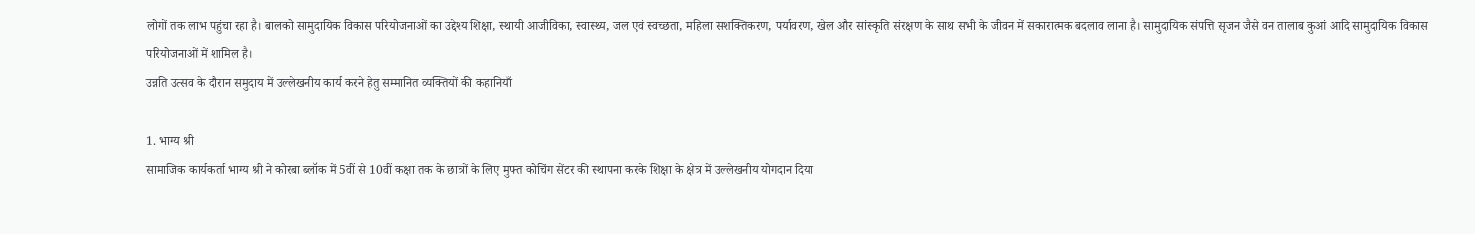लोगों तक लाभ पहुंचा रहा है। बालको सामुदायिक विकास परियोजनाओं का उद्देश्य शिक्षा, स्थायी आजीविका, स्वास्थ्य, जल एवं स्वच्छता, महिला सशक्तिकरण, पर्यावरण, खेल और सांस्कृति संरक्षण के साथ सभी के जीवन में सकारात्मक बदलाव लाना है। सामुदायिक संपत्ति सृजन जैसे वन तालाब कुआं आदि सामुदायिक विकास परियोजनाओं में शामिल है।
उन्नति उत्सव के दौरान समुदाय में उल्लेखनीय कार्य करने हेतु सम्मानित व्यक्तियों की कहानियाँ

1. भाग्य श्री
सामाजिक कार्यकर्ता भाग्य श्री ने कोरबा ब्लॉक में 5वीं से 10वीं कक्षा तक के छात्रों के लिए मुफ्त कोचिंग सेंटर की स्थापना करके शिक्षा के क्षेत्र में उल्लेखनीय योगदान दिया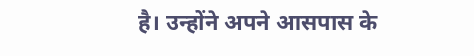है। उन्होंने अपने आसपास के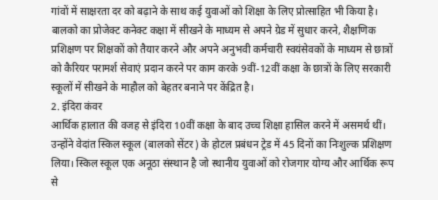गांवों में साक्षरता दर को बढ़ाने के साथ कई युवाओं को शिक्षा के लिए प्रोत्साहित भी किया है। बालको का प्रोजेक्ट कनेक्ट कक्षा में सीखने के माध्यम से अपने ग्रेड में सुधार करने, शैक्षणिक प्रशिक्षण पर शिक्षकों को तैयार करने और अपने अनुभवी कर्मचारी स्वयंसेवकों के माध्यम से छात्रों को कैरियर परामर्श सेवाएं प्रदान करने पर काम करके 9वीं-12वीं कक्षा के छात्रों के लिए सरकारी स्कूलों में सीखने के माहौल को बेहतर बनाने पर केंद्रित है।
2. इंदिरा कंवर
आर्थिक हालात की वजह से इंदिरा 10वीं कक्षा के बाद उच्च शिक्षा हासिल करने में असमर्थ थीं। उन्होंने वेदांत स्किल स्कूल (बालको सेंटर) के होटल प्रबंधन ट्रेड में 45 दिनों का निःशुल्क प्रशिक्षण लिया। स्किल स्कूल एक अनूठा संस्थान है जो स्थानीय युवाओं को रोजगार योग्य और आर्थिक रूप से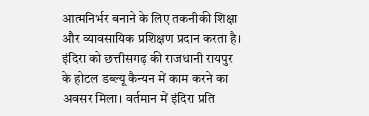आत्मनिर्भर बनाने के लिए तकनीकी शिक्षा और व्यावसायिक प्रशिक्षण प्रदान करता है। इंदिरा को छत्तीसगढ़ की राजधानी रायपुर के होटल डब्ल्यू कैन्यन में काम करने का अवसर मिला। वर्तमान में इंदिरा प्रति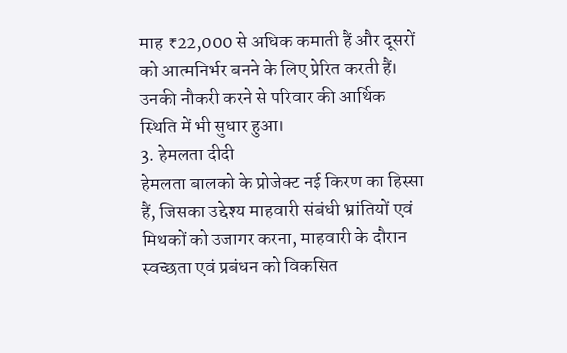माह ₹22,000 से अधिक कमाती हैं और दूसरों को आत्मनिर्भर बनने के लिए प्रेरित करती हैं। उनकी नौकरी करने से परिवार की आर्थिक स्थिति में भी सुधार हुआ।
3. हेमलता दीदी
हेमलता बालको के प्रोजेक्ट नई किरण का हिस्सा हैं, जिसका उद्देश्य माहवारी संबंधी भ्रांतियों एवं मिथकों को उजागर करना, माहवारी के दौरान स्वच्छता एवं प्रबंधन को विकसित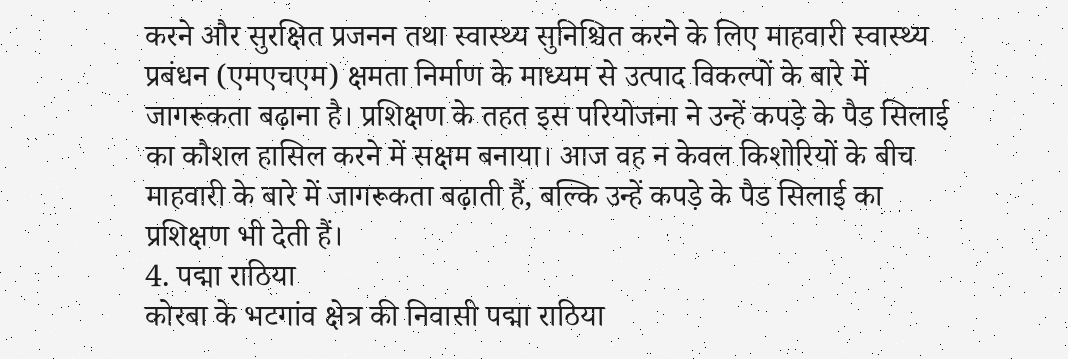करने और सुरक्षित प्रजनन तथा स्वास्थ्य सुनिश्चित करने के लिए माहवारी स्वास्थ्य प्रबंधन (एमएचएम) क्षमता निर्माण के माध्यम से उत्पाद विकल्पों के बारे में जागरूकता बढ़ाना है। प्रशिक्षण के तहत इस परियोजना ने उन्हें कपड़े के पैड सिलाई का कौशल हासिल करने में सक्षम बनाया। आज वह न केवल किशोरियों के बीच माहवारी के बारे में जागरूकता बढ़ाती हैं, बल्कि उन्हें कपड़े के पैड सिलाई का प्रशिक्षण भी देती हैं।
4. पद्मा राठिया
कोरबा के भटगांव क्षेत्र की निवासी पद्मा राठिया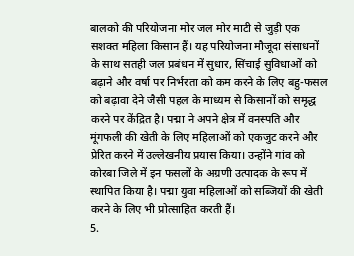बालको की परियोजना मोर जल मोर माटी से जुड़ी एक सशक्त महिला किसान हैं। यह परियोजना मौजूदा संसाधनों के साथ सतही जल प्रबंधन में सुधार, सिंचाई सुविधाओं को बढ़ाने और वर्षा पर निर्भरता को कम करने के लिए बहु-फसल को बढ़ावा देने जैसी पहल के माध्यम से किसानों को समृद्ध करने पर केंद्रित है। पद्मा ने अपने क्षेत्र में वनस्पति और मूंगफली की खेती के लिए महिलाओं को एकजुट करने और प्रेरित करने में उल्लेखनीय प्रयास किया। उन्होंने गांव को कोरबा जिले में इन फसलों के अग्रणी उत्पादक के रूप में स्थापित किया है। पद्मा युवा महिलाओं को सब्जियों की खेती करने के लिए भी प्रोत्साहित करती हैं।
5.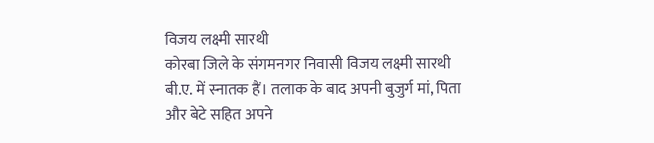विजय लक्ष्मी सारथी
कोरबा जिले के संगमनगर निवासी विजय लक्ष्मी सारथी बी.ए. में स्नातक हैं। तलाक के बाद अपनी बुजुर्ग मां, पिता और बेटे सहित अपने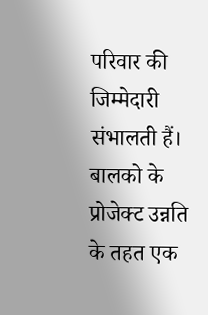परिवार की जिम्मेदारी संभालती हैं। बालको के प्रोजेक्ट उन्नति के तहत एक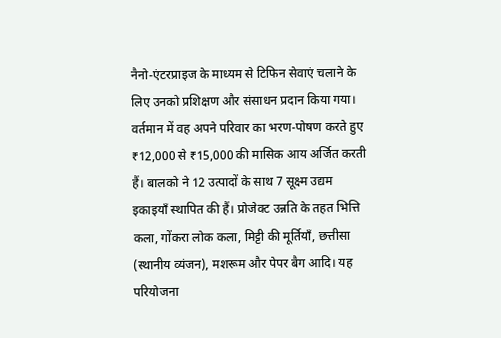नैनो-एंटरप्राइज के माध्यम से टिफिन सेवाएं चलाने के लिए उनको प्रशिक्षण और संसाधन प्रदान किया गया। वर्तमान में वह अपने परिवार का भरण-पोषण करते हुए ₹12,000 से ₹15,000 की मासिक आय अर्जित करती हैं। बालको ने 12 उत्पादों के साथ 7 सूक्ष्म उद्यम इकाइयाँ स्थापित की हैं। प्रोजेक्ट उन्नति के तहत भित्ति कला, गोंकरा लोक कला, मिट्टी की मूर्तियाँ, छत्तीसा (स्थानीय व्यंजन), मशरूम और पेपर बैग आदि। यह परियोजना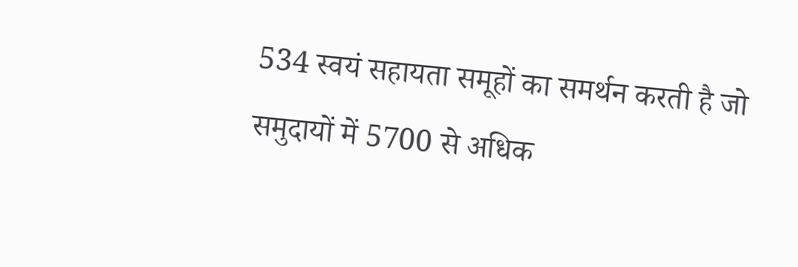534 स्वयं सहायता समूहों का समर्थन करती है जो समुदायों में 5700 से अधिक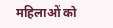महिलाओं को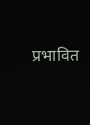प्रभावित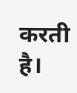करती है।